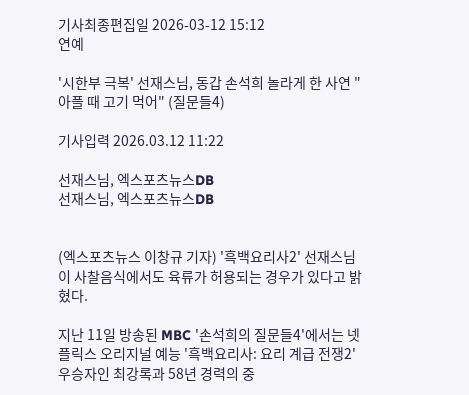기사최종편집일 2026-03-12 15:12
연예

'시한부 극복' 선재스님, 동갑 손석희 놀라게 한 사연 "아플 때 고기 먹어" (질문들4)

기사입력 2026.03.12 11:22

선재스님, 엑스포츠뉴스DB
선재스님, 엑스포츠뉴스DB


(엑스포츠뉴스 이창규 기자) '흑백요리사2' 선재스님이 사찰음식에서도 육류가 허용되는 경우가 있다고 밝혔다.

지난 11일 방송된 MBC '손석희의 질문들4'에서는 넷플릭스 오리지널 예능 '흑백요리사: 요리 계급 전쟁2' 우승자인 최강록과 58년 경력의 중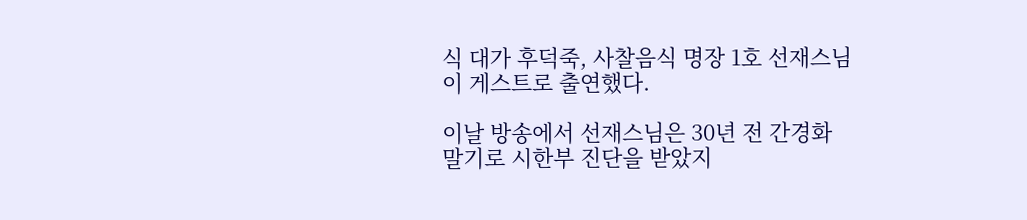식 대가 후덕죽, 사찰음식 명장 1호 선재스님이 게스트로 출연했다.

이날 방송에서 선재스님은 30년 전 간경화 말기로 시한부 진단을 받았지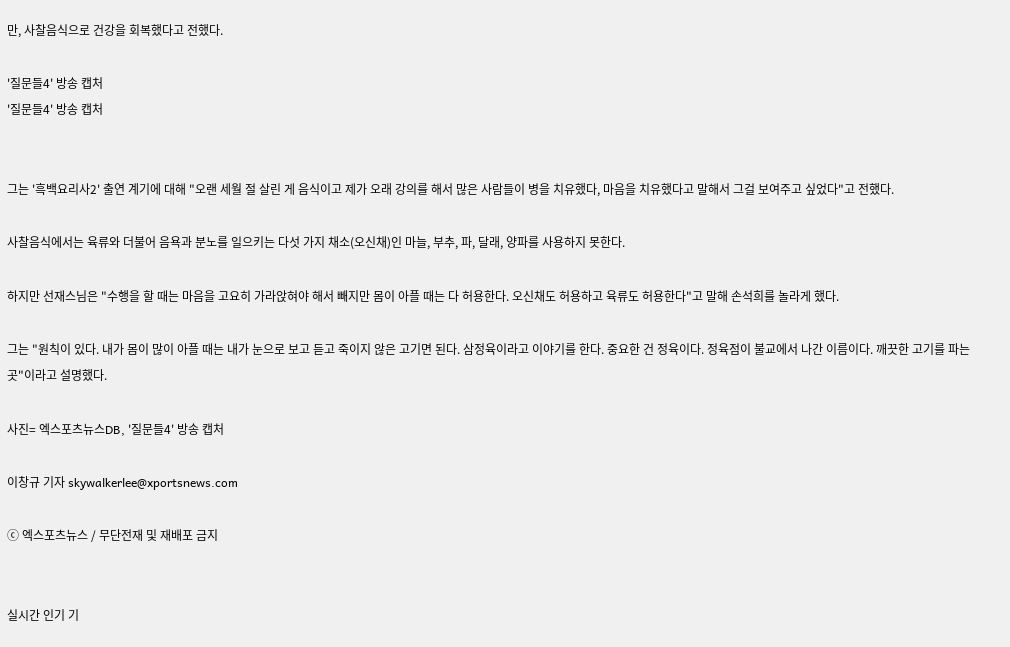만, 사찰음식으로 건강을 회복했다고 전했다.

'질문들4' 방송 캡처
'질문들4' 방송 캡처


그는 '흑백요리사2' 출연 계기에 대해 "오랜 세월 절 살린 게 음식이고 제가 오래 강의를 해서 많은 사람들이 병을 치유했다, 마음을 치유했다고 말해서 그걸 보여주고 싶었다"고 전했다.

사찰음식에서는 육류와 더불어 음욕과 분노를 일으키는 다섯 가지 채소(오신채)인 마늘, 부추, 파, 달래, 양파를 사용하지 못한다.

하지만 선재스님은 "수행을 할 때는 마음을 고요히 가라앉혀야 해서 빼지만 몸이 아플 때는 다 허용한다. 오신채도 허용하고 육류도 허용한다"고 말해 손석희를 놀라게 했다.

그는 "원칙이 있다. 내가 몸이 많이 아플 때는 내가 눈으로 보고 듣고 죽이지 않은 고기면 된다. 삼정육이라고 이야기를 한다. 중요한 건 정육이다. 정육점이 불교에서 나간 이름이다. 깨끗한 고기를 파는 곳"이라고 설명했다.

사진= 엑스포츠뉴스DB, '질문들4' 방송 캡처

이창규 기자 skywalkerlee@xportsnews.com

ⓒ 엑스포츠뉴스 / 무단전재 및 재배포 금지


실시간 인기 기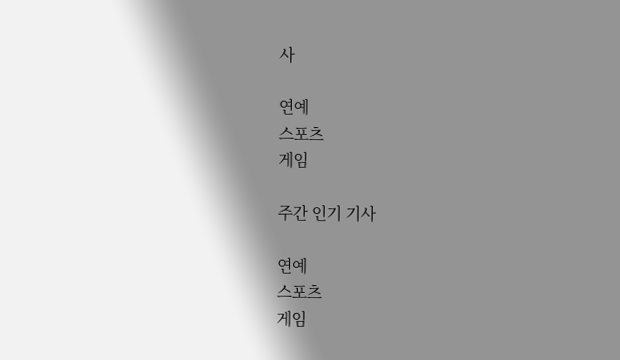사

연예
스포츠
게임

주간 인기 기사

연예
스포츠
게임